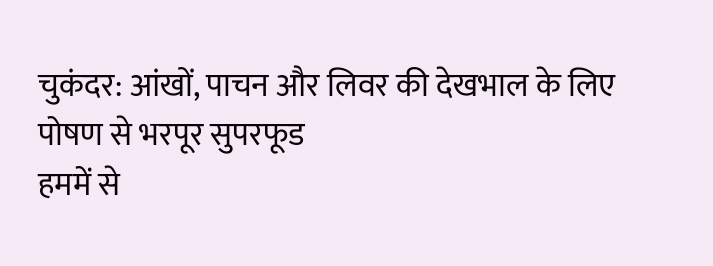चुकंदर: आंखों, पाचन और लिवर की देखभाल के लिए पोषण से भरपूर सुपरफूड
हममें से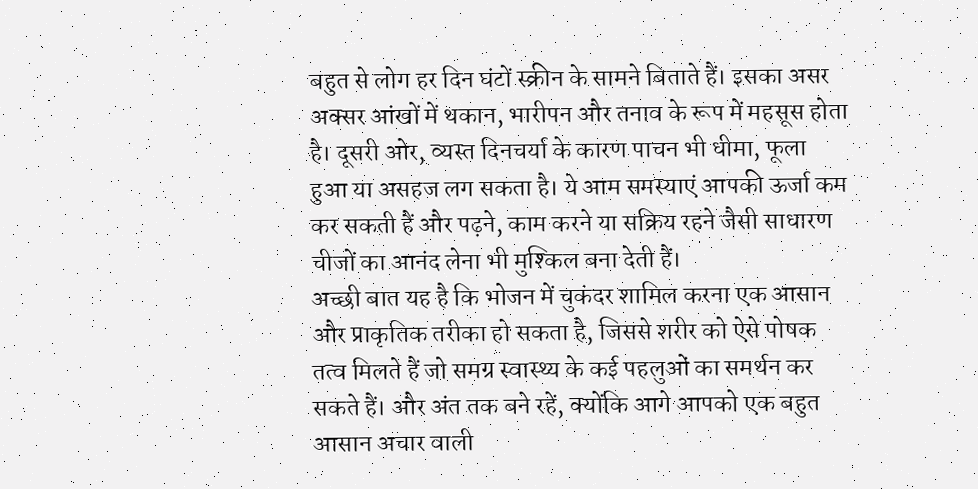बहुत से लोग हर दिन घंटों स्क्रीन के सामने बिताते हैं। इसका असर अक्सर आंखों में थकान, भारीपन और तनाव के रूप में महसूस होता है। दूसरी ओर, व्यस्त दिनचर्या के कारण पाचन भी धीमा, फूला हुआ या असहज लग सकता है। ये आम समस्याएं आपकी ऊर्जा कम कर सकती हैं और पढ़ने, काम करने या सक्रिय रहने जैसी साधारण चीजों का आनंद लेना भी मुश्किल बना देती हैं।
अच्छी बात यह है कि भोजन में चुकंदर शामिल करना एक आसान और प्राकृतिक तरीका हो सकता है, जिससे शरीर को ऐसे पोषक तत्व मिलते हैं जो समग्र स्वास्थ्य के कई पहलुओं का समर्थन कर सकते हैं। और अंत तक बने रहें, क्योंकि आगे आपको एक बहुत आसान अचार वाली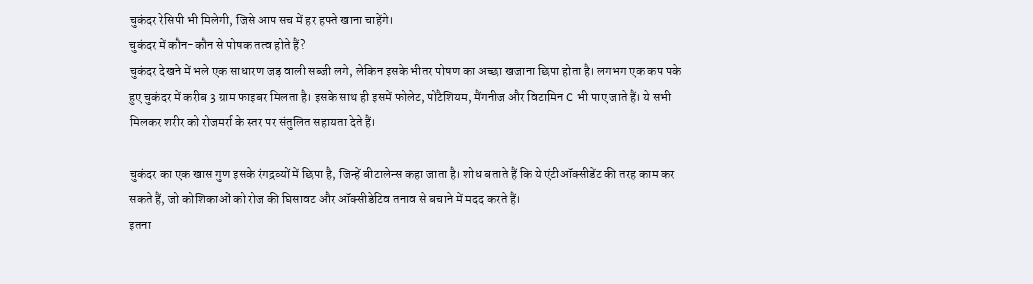चुकंदर रेसिपी भी मिलेगी, जिसे आप सच में हर हफ्ते खाना चाहेंगे।
चुकंदर में कौन-कौन से पोषक तत्व होते हैं?
चुकंदर देखने में भले एक साधारण जड़ वाली सब्जी लगे, लेकिन इसके भीतर पोषण का अच्छा खजाना छिपा होता है। लगभग एक कप पके हुए चुकंदर में करीब 3 ग्राम फाइबर मिलता है। इसके साथ ही इसमें फोलेट, पोटैशियम, मैंगनीज और विटामिन C भी पाए जाते हैं। ये सभी मिलकर शरीर को रोजमर्रा के स्तर पर संतुलित सहायता देते हैं।

चुकंदर का एक खास गुण इसके रंगद्रव्यों में छिपा है, जिन्हें बीटालेन्स कहा जाता है। शोध बताते हैं कि ये एंटीऑक्सीडेंट की तरह काम कर सकते हैं, जो कोशिकाओं को रोज की घिसावट और ऑक्सीडेटिव तनाव से बचाने में मदद करते हैं।
इतना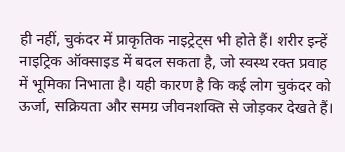ही नहीं, चुकंदर में प्राकृतिक नाइट्रेट्स भी होते हैं। शरीर इन्हें नाइट्रिक ऑक्साइड में बदल सकता है, जो स्वस्थ रक्त प्रवाह में भूमिका निभाता है। यही कारण है कि कई लोग चुकंदर को ऊर्जा, सक्रियता और समग्र जीवनशक्ति से जोड़कर देखते हैं।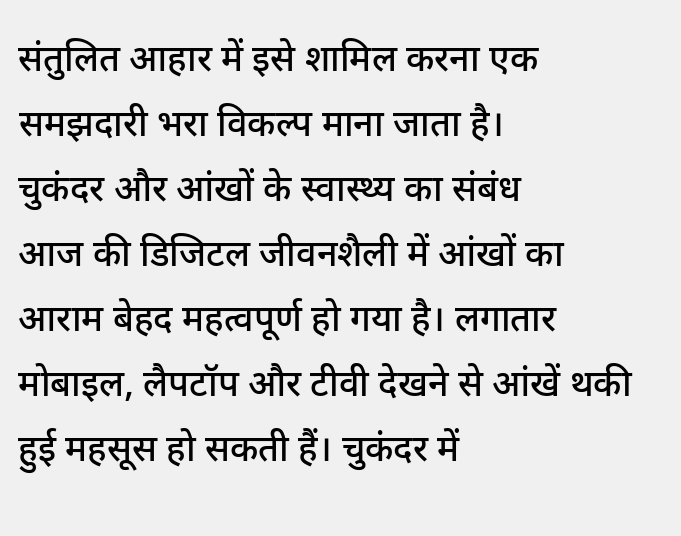संतुलित आहार में इसे शामिल करना एक समझदारी भरा विकल्प माना जाता है।
चुकंदर और आंखों के स्वास्थ्य का संबंध
आज की डिजिटल जीवनशैली में आंखों का आराम बेहद महत्वपूर्ण हो गया है। लगातार मोबाइल, लैपटॉप और टीवी देखने से आंखें थकी हुई महसूस हो सकती हैं। चुकंदर में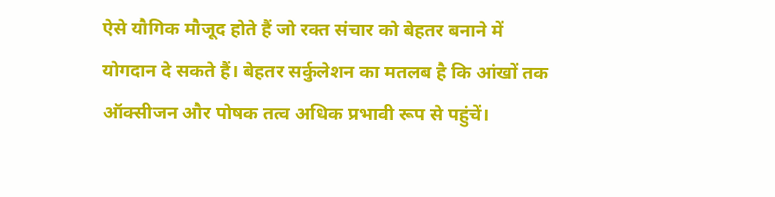ऐसे यौगिक मौजूद होते हैं जो रक्त संचार को बेहतर बनाने में योगदान दे सकते हैं। बेहतर सर्कुलेशन का मतलब है कि आंखों तक ऑक्सीजन और पोषक तत्व अधिक प्रभावी रूप से पहुंचें।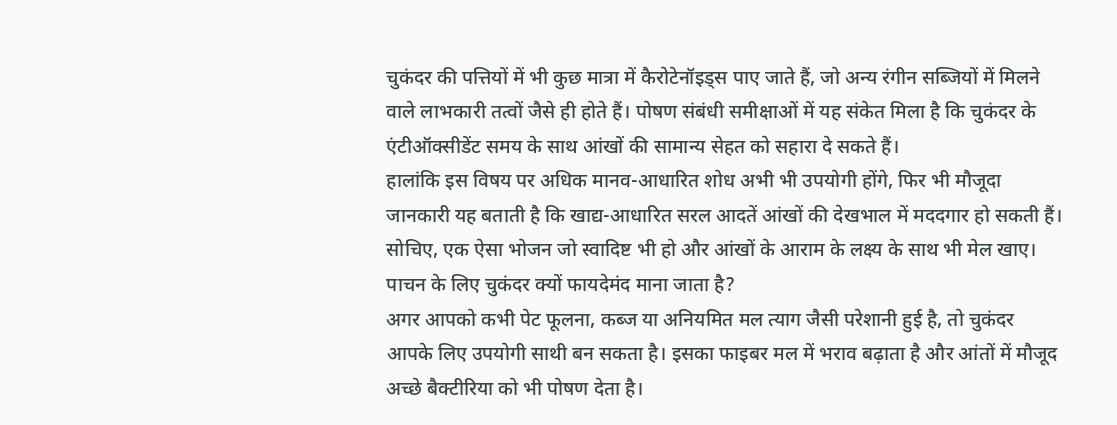चुकंदर की पत्तियों में भी कुछ मात्रा में कैरोटेनॉइड्स पाए जाते हैं, जो अन्य रंगीन सब्जियों में मिलने वाले लाभकारी तत्वों जैसे ही होते हैं। पोषण संबंधी समीक्षाओं में यह संकेत मिला है कि चुकंदर के एंटीऑक्सीडेंट समय के साथ आंखों की सामान्य सेहत को सहारा दे सकते हैं।
हालांकि इस विषय पर अधिक मानव-आधारित शोध अभी भी उपयोगी होंगे, फिर भी मौजूदा जानकारी यह बताती है कि खाद्य-आधारित सरल आदतें आंखों की देखभाल में मददगार हो सकती हैं। सोचिए, एक ऐसा भोजन जो स्वादिष्ट भी हो और आंखों के आराम के लक्ष्य के साथ भी मेल खाए।
पाचन के लिए चुकंदर क्यों फायदेमंद माना जाता है?
अगर आपको कभी पेट फूलना, कब्ज या अनियमित मल त्याग जैसी परेशानी हुई है, तो चुकंदर आपके लिए उपयोगी साथी बन सकता है। इसका फाइबर मल में भराव बढ़ाता है और आंतों में मौजूद अच्छे बैक्टीरिया को भी पोषण देता है।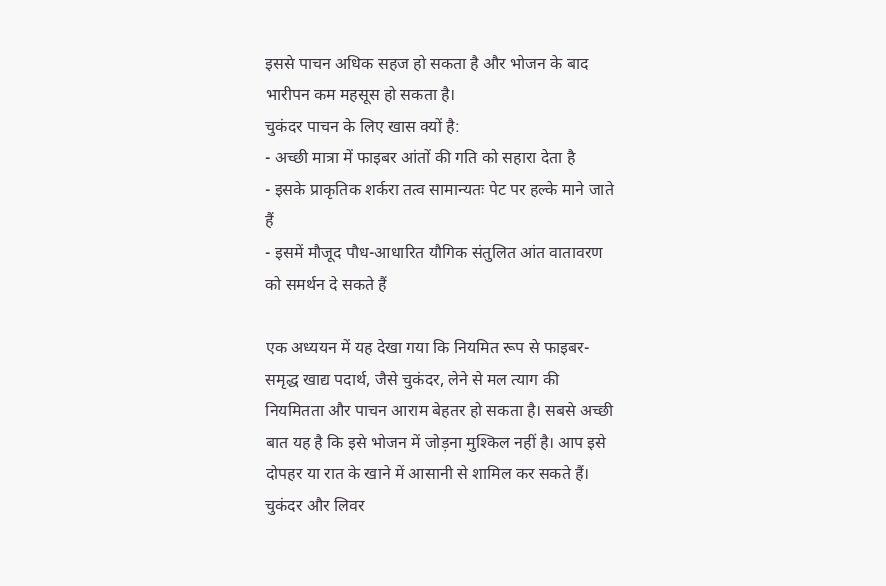इससे पाचन अधिक सहज हो सकता है और भोजन के बाद भारीपन कम महसूस हो सकता है।
चुकंदर पाचन के लिए खास क्यों है:
- अच्छी मात्रा में फाइबर आंतों की गति को सहारा देता है
- इसके प्राकृतिक शर्करा तत्व सामान्यतः पेट पर हल्के माने जाते हैं
- इसमें मौजूद पौध-आधारित यौगिक संतुलित आंत वातावरण को समर्थन दे सकते हैं

एक अध्ययन में यह देखा गया कि नियमित रूप से फाइबर-समृद्ध खाद्य पदार्थ, जैसे चुकंदर, लेने से मल त्याग की नियमितता और पाचन आराम बेहतर हो सकता है। सबसे अच्छी बात यह है कि इसे भोजन में जोड़ना मुश्किल नहीं है। आप इसे दोपहर या रात के खाने में आसानी से शामिल कर सकते हैं।
चुकंदर और लिवर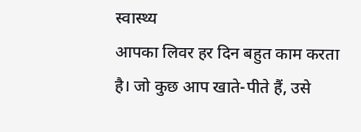स्वास्थ्य
आपका लिवर हर दिन बहुत काम करता है। जो कुछ आप खाते-पीते हैं, उसे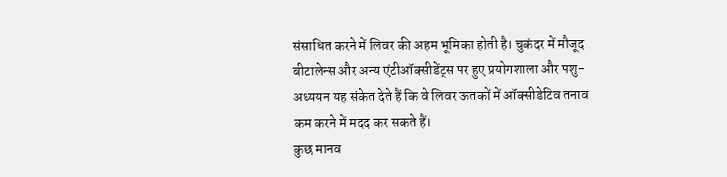संसाधित करने में लिवर की अहम भूमिका होती है। चुकंदर में मौजूद बीटालेन्स और अन्य एंटीऑक्सीडेंट्स पर हुए प्रयोगशाला और पशु-अध्ययन यह संकेत देते हैं कि वे लिवर ऊतकों में ऑक्सीडेटिव तनाव कम करने में मदद कर सकते हैं।
कुछ मानव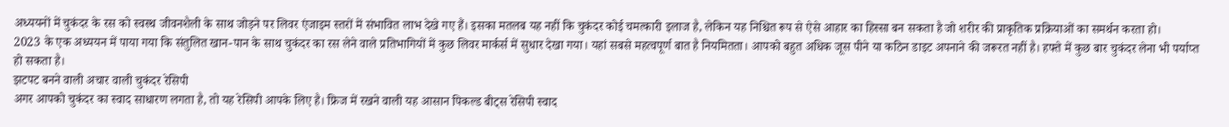अध्ययनों में चुकंदर के रस को स्वस्थ जीवनशैली के साथ जोड़ने पर लिवर एंजाइम स्तरों में संभावित लाभ देखे गए हैं। इसका मतलब यह नहीं कि चुकंदर कोई चमत्कारी इलाज है, लेकिन यह निश्चित रूप से ऐसे आहार का हिस्सा बन सकता है जो शरीर की प्राकृतिक प्रक्रियाओं का समर्थन करता हो।
2023 के एक अध्ययन में पाया गया कि संतुलित खान-पान के साथ चुकंदर का रस लेने वाले प्रतिभागियों में कुछ लिवर मार्कर्स में सुधार देखा गया। यहां सबसे महत्वपूर्ण बात है नियमितता। आपको बहुत अधिक जूस पीने या कठिन डाइट अपनाने की जरूरत नहीं है। हफ्ते में कुछ बार चुकंदर लेना भी पर्याप्त हो सकता है।
झटपट बनने वाली अचार वाली चुकंदर रेसिपी
अगर आपको चुकंदर का स्वाद साधारण लगता है, तो यह रेसिपी आपके लिए है। फ्रिज में रखने वाली यह आसान पिकल्ड बीट्स रेसिपी स्वाद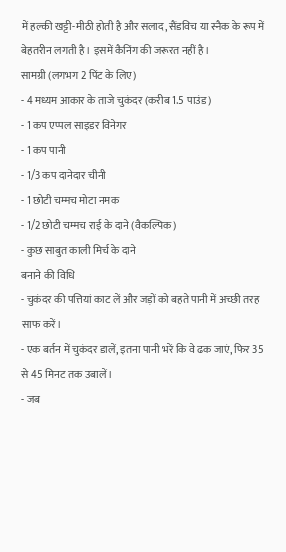में हल्की खट्टी-मीठी होती है और सलाद, सैंडविच या स्नैक के रूप में बेहतरीन लगती है। इसमें कैनिंग की जरूरत नहीं है।
सामग्री (लगभग 2 पिंट के लिए)
- 4 मध्यम आकार के ताजे चुकंदर (करीब 1.5 पाउंड)
- 1 कप एप्पल साइडर विनेगर
- 1 कप पानी
- 1/3 कप दानेदार चीनी
- 1 छोटी चम्मच मोटा नमक
- 1/2 छोटी चम्मच राई के दाने (वैकल्पिक)
- कुछ साबुत काली मिर्च के दाने
बनाने की विधि
- चुकंदर की पत्तियां काट लें और जड़ों को बहते पानी में अच्छी तरह साफ करें।
- एक बर्तन में चुकंदर डालें, इतना पानी भरें कि वे ढक जाएं, फिर 35 से 45 मिनट तक उबालें।
- जब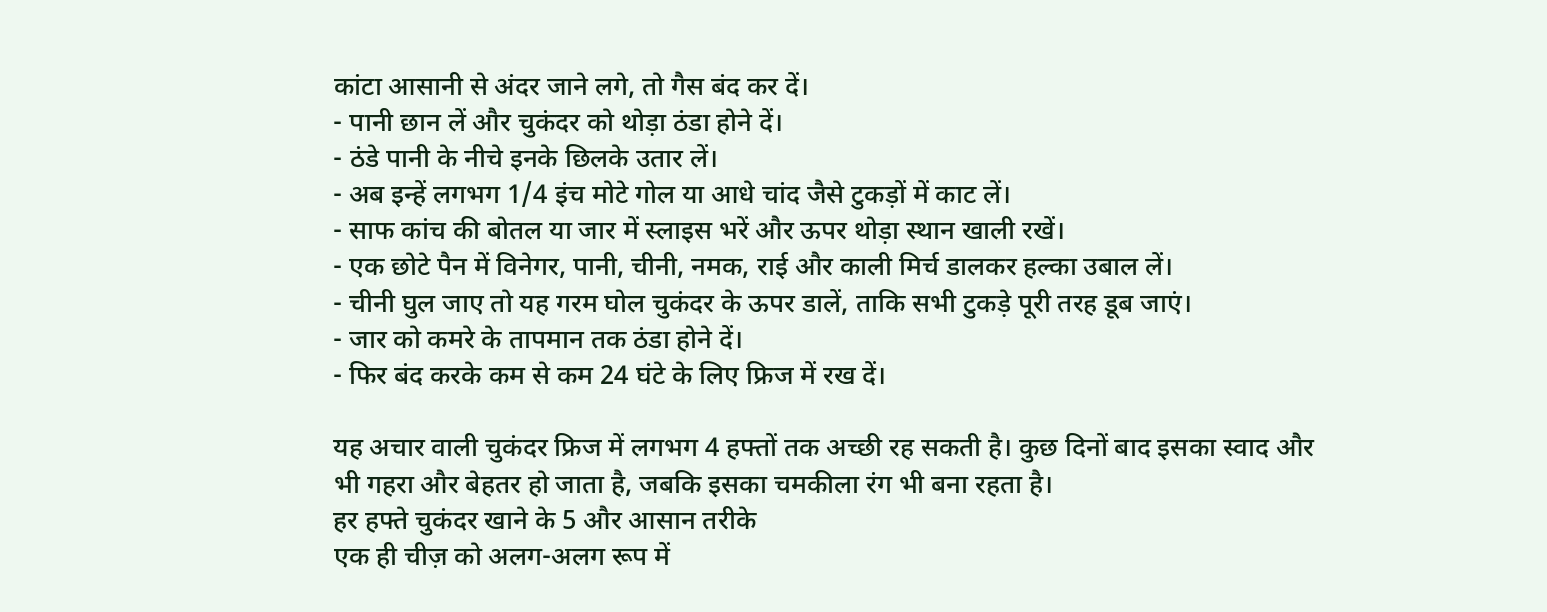कांटा आसानी से अंदर जाने लगे, तो गैस बंद कर दें।
- पानी छान लें और चुकंदर को थोड़ा ठंडा होने दें।
- ठंडे पानी के नीचे इनके छिलके उतार लें।
- अब इन्हें लगभग 1/4 इंच मोटे गोल या आधे चांद जैसे टुकड़ों में काट लें।
- साफ कांच की बोतल या जार में स्लाइस भरें और ऊपर थोड़ा स्थान खाली रखें।
- एक छोटे पैन में विनेगर, पानी, चीनी, नमक, राई और काली मिर्च डालकर हल्का उबाल लें।
- चीनी घुल जाए तो यह गरम घोल चुकंदर के ऊपर डालें, ताकि सभी टुकड़े पूरी तरह डूब जाएं।
- जार को कमरे के तापमान तक ठंडा होने दें।
- फिर बंद करके कम से कम 24 घंटे के लिए फ्रिज में रख दें।

यह अचार वाली चुकंदर फ्रिज में लगभग 4 हफ्तों तक अच्छी रह सकती है। कुछ दिनों बाद इसका स्वाद और भी गहरा और बेहतर हो जाता है, जबकि इसका चमकीला रंग भी बना रहता है।
हर हफ्ते चुकंदर खाने के 5 और आसान तरीके
एक ही चीज़ को अलग-अलग रूप में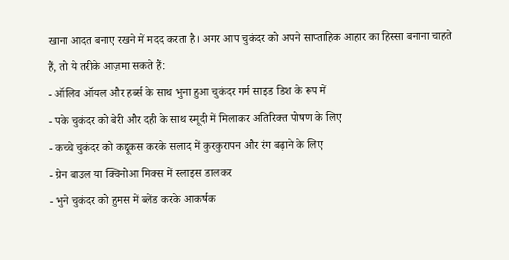खाना आदत बनाए रखने में मदद करता है। अगर आप चुकंदर को अपने साप्ताहिक आहार का हिस्सा बनाना चाहते हैं, तो ये तरीके आज़मा सकते हैं:
- ऑलिव ऑयल और हर्ब्स के साथ भुना हुआ चुकंदर गर्म साइड डिश के रूप में
- पके चुकंदर को बेरी और दही के साथ स्मूदी में मिलाकर अतिरिक्त पोषण के लिए
- कच्चे चुकंदर को कद्दूकस करके सलाद में कुरकुरापन और रंग बढ़ाने के लिए
- ग्रेन बाउल या क्विनोआ मिक्स में स्लाइस डालकर
- भुने चुकंदर को हुमस में ब्लेंड करके आकर्षक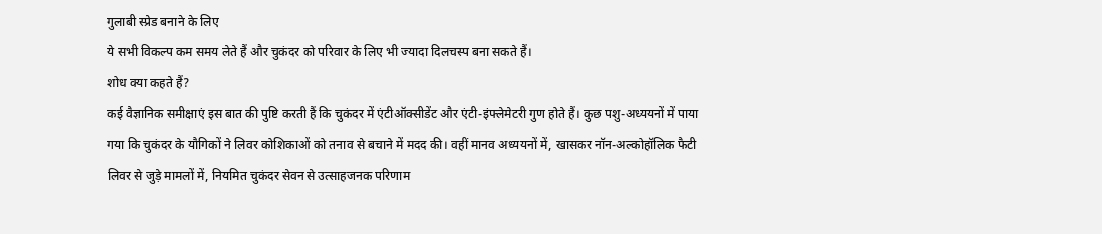गुलाबी स्प्रेड बनाने के लिए
ये सभी विकल्प कम समय लेते हैं और चुकंदर को परिवार के लिए भी ज्यादा दिलचस्प बना सकते हैं।
शोध क्या कहते हैं?
कई वैज्ञानिक समीक्षाएं इस बात की पुष्टि करती हैं कि चुकंदर में एंटीऑक्सीडेंट और एंटी-इंफ्लेमेटरी गुण होते हैं। कुछ पशु-अध्ययनों में पाया गया कि चुकंदर के यौगिकों ने लिवर कोशिकाओं को तनाव से बचाने में मदद की। वहीं मानव अध्ययनों में, खासकर नॉन-अल्कोहॉलिक फैटी लिवर से जुड़े मामलों में, नियमित चुकंदर सेवन से उत्साहजनक परिणाम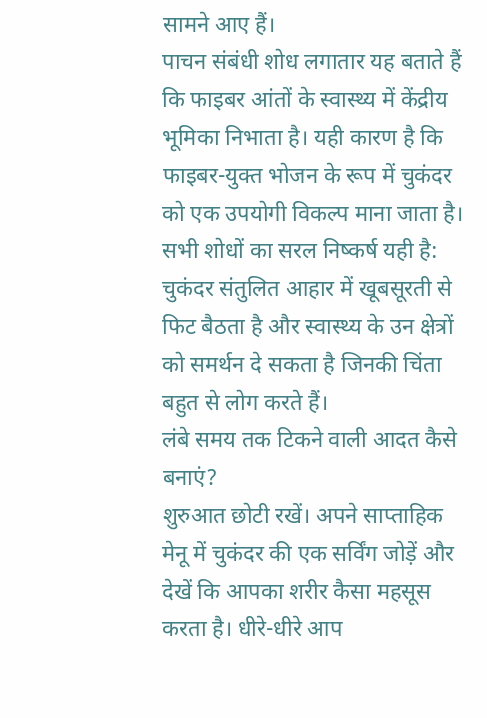सामने आए हैं।
पाचन संबंधी शोध लगातार यह बताते हैं कि फाइबर आंतों के स्वास्थ्य में केंद्रीय भूमिका निभाता है। यही कारण है कि फाइबर-युक्त भोजन के रूप में चुकंदर को एक उपयोगी विकल्प माना जाता है।
सभी शोधों का सरल निष्कर्ष यही है: चुकंदर संतुलित आहार में खूबसूरती से फिट बैठता है और स्वास्थ्य के उन क्षेत्रों को समर्थन दे सकता है जिनकी चिंता बहुत से लोग करते हैं।
लंबे समय तक टिकने वाली आदत कैसे बनाएं?
शुरुआत छोटी रखें। अपने साप्ताहिक मेनू में चुकंदर की एक सर्विंग जोड़ें और देखें कि आपका शरीर कैसा महसूस करता है। धीरे-धीरे आप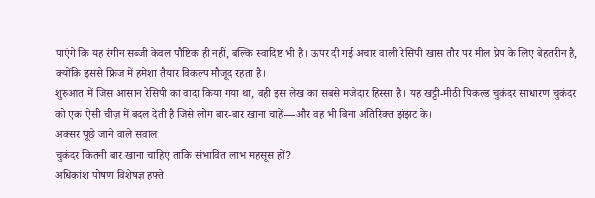पाएंगे कि यह रंगीन सब्जी केवल पौष्टिक ही नहीं, बल्कि स्वादिष्ट भी है। ऊपर दी गई अचार वाली रेसिपी खास तौर पर मील प्रेप के लिए बेहतरीन है, क्योंकि इससे फ्रिज में हमेशा तैयार विकल्प मौजूद रहता है।
शुरुआत में जिस आसान रेसिपी का वादा किया गया था, वही इस लेख का सबसे मजेदार हिस्सा है। यह खट्टी-मीठी पिकल्ड चुकंदर साधारण चुकंदर को एक ऐसी चीज़ में बदल देती है जिसे लोग बार-बार खाना चाहें—और वह भी बिना अतिरिक्त झंझट के।
अक्सर पूछे जाने वाले सवाल
चुकंदर कितनी बार खाना चाहिए ताकि संभावित लाभ महसूस हों?
अधिकांश पोषण विशेषज्ञ हफ्ते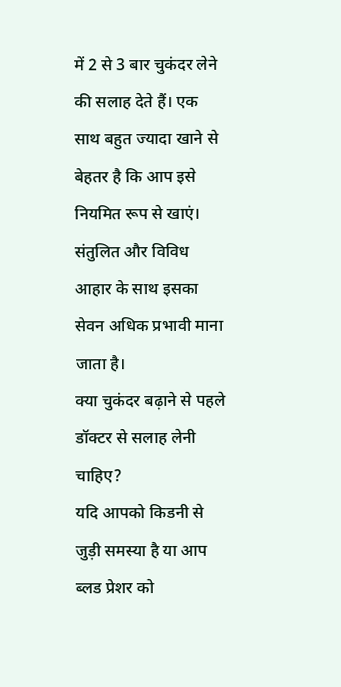में 2 से 3 बार चुकंदर लेने की सलाह देते हैं। एक साथ बहुत ज्यादा खाने से बेहतर है कि आप इसे नियमित रूप से खाएं। संतुलित और विविध आहार के साथ इसका सेवन अधिक प्रभावी माना जाता है।
क्या चुकंदर बढ़ाने से पहले डॉक्टर से सलाह लेनी चाहिए?
यदि आपको किडनी से जुड़ी समस्या है या आप ब्लड प्रेशर को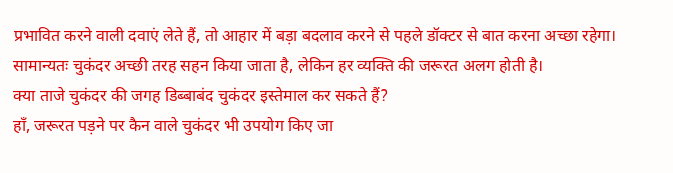प्रभावित करने वाली दवाएं लेते हैं, तो आहार में बड़ा बदलाव करने से पहले डॉक्टर से बात करना अच्छा रहेगा। सामान्यतः चुकंदर अच्छी तरह सहन किया जाता है, लेकिन हर व्यक्ति की जरूरत अलग होती है।
क्या ताजे चुकंदर की जगह डिब्बाबंद चुकंदर इस्तेमाल कर सकते हैं?
हाँ, जरूरत पड़ने पर कैन वाले चुकंदर भी उपयोग किए जा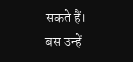सकते हैं। बस उन्हें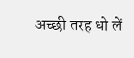अच्छी तरह धो लें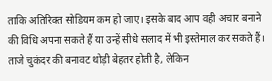ताकि अतिरिक्त सोडियम कम हो जाए। इसके बाद आप वही अचार बनाने की विधि अपना सकते हैं या उन्हें सीधे सलाद में भी इस्तेमाल कर सकते हैं। ताजे चुकंदर की बनावट थोड़ी बेहतर होती है, लेकिन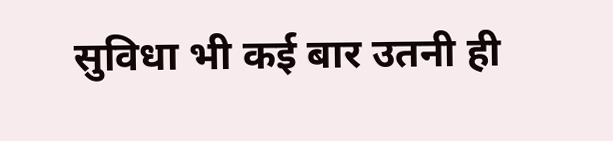सुविधा भी कई बार उतनी ही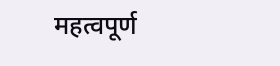महत्वपूर्ण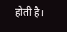होती है।